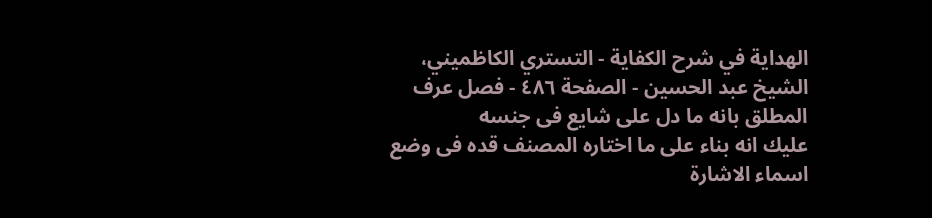الهداية في شرح الكفاية - التستري الكاظميني، الشيخ عبد الحسين - الصفحة ٤٨٦ - فصل عرف المطلق بانه ما دل على شايع فى جنسه
عليك انه بناء على ما اختاره المصنف قده فى وضع اسماء الاشارة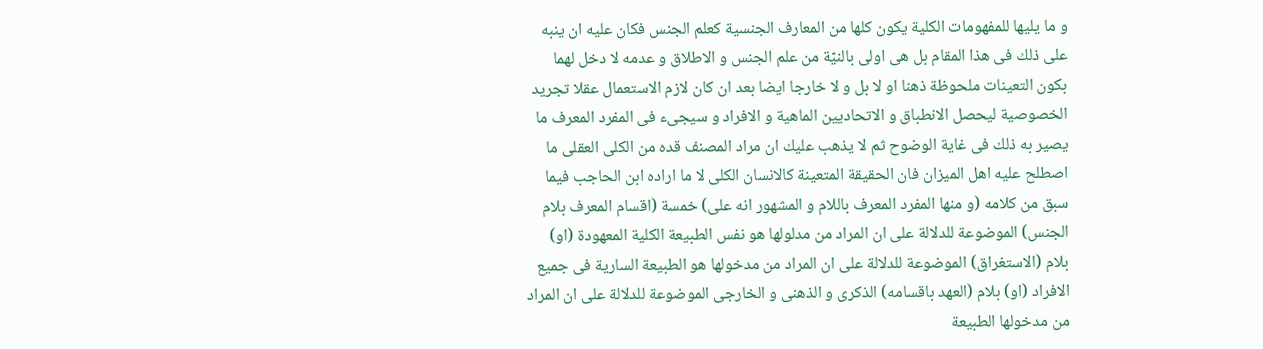و ما يليها للمفهومات الكلية يكون كلها من المعارف الجنسية كعلم الجنس فكان عليه ان ينبه على ذلك فى هذا المقام بل هى اولى بالنيّة من علم الجنس و الاطلاق و عدمه لا دخل لهما بكون التعينات ملحوظة ذهنا او لا بل و لا خارجا ايضا بعد ان كان لازم الاستعمال عقلا تجريد الخصوصية ليحصل الانطباق و الاتحاديين الماهية و الافراد و سيجىء فى المفرد المعرف ما يصير به ذلك فى غاية الوضوح ثم لا يذهب عليك ان مراد المصنف قده من الكلى العقلى ما اصطلح عليه اهل الميزان فان الحقيقة المتعينة كالانسان الكلى لا ما اراده ابن الحاجب فيما سبق من كلامه (و منها المفرد المعرف باللام و المشهور انه على) خمسة (اقسام المعرف بلام الجنس) الموضوعة للدلالة على ان المراد من مدلولها هو نفس الطبيعة الكلية المعهودة (او) بلام (الاستغراق) الموضوعة للدلالة على ان المراد من مدخولها هو الطبيعة السارية فى جميع الافراد (او) بلام (العهد باقسامه) الذكرى و الذهنى و الخارجى الموضوعة للدلالة على ان المراد من مدخولها الطبيعة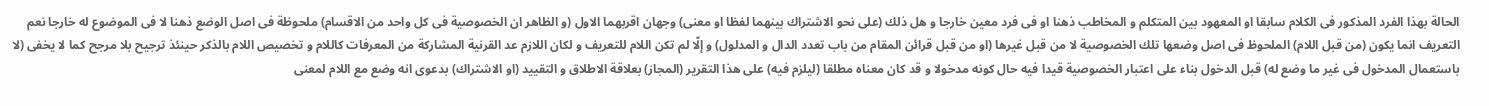الحالة بهذا الفرد المذكور فى الكلام سابقا او المعهود بين المتكلم و المخاطب ذهنا او فى فرد معين خارجا و هل ذلك (على نحو الاشتراك بينهما لفظا او معنى) وجهان اقربهما الاول (و الظاهر ان الخصوصية فى كل واحد من الاقسام) ملحوظة فى اصل الوضع ذهنا لا فى الموضوع له خارجا نعم التعريف انما يكون (من قبل اللام) الملحوظ فى اصل وضعها تلك الخصوصية لا من قبل غيرها (او من قبل قرائن المقام من باب تعدد الدال و المدلول) و إلّا لم تكن اللام للتعريف و لكان اللازم عد القرنية المشاركة من المعرفات كاللام و تخصيص اللام بالذكر حينئذ ترجيح بلا مرجح كما لا يخفى (لا باستعمال المدخول فى غير ما وضع له) قبل الدخول بناء على اعتبار الخصوصية قيدا فيه حال كونه مدخولا و قد كان معناه مطلقا (ليلزم فيه) على هذا التقرير (المجاز) بعلاقة الاطلاق و التقييد (او الاشتراك) بدعوى انه وضع مع اللام لمعنى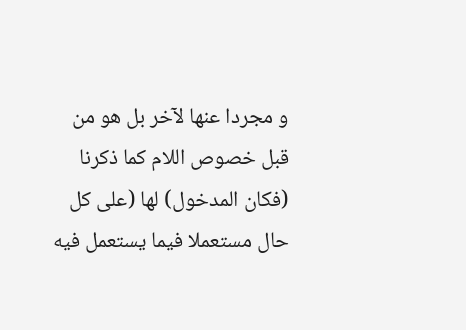و مجردا عنها لآخر بل هو من قبل خصوص اللام كما ذكرنا (فكان المدخول) لها (على كل حال مستعملا فيما يستعمل فيه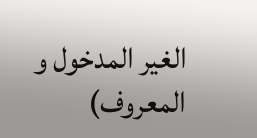الغير المدخول و المعروف)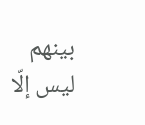بينهم ليس إلّا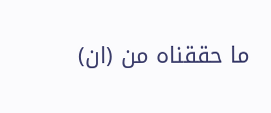ما حققناه من (ان)